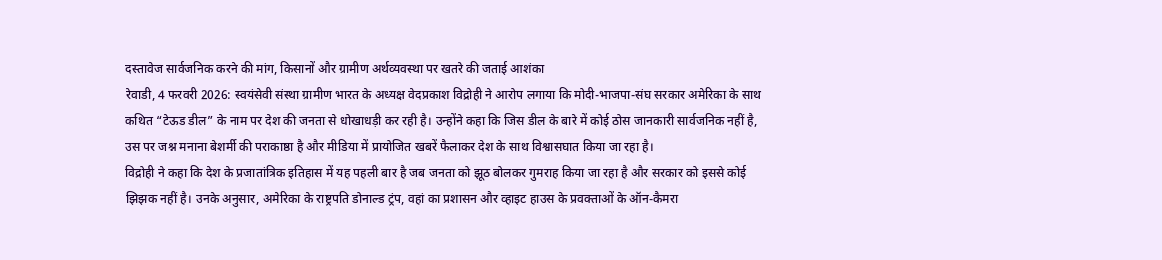दस्तावेज सार्वजनिक करने की मांग, किसानों और ग्रामीण अर्थव्यवस्था पर खतरे की जताई आशंका
रेवाडी, 4 फरवरी 2026: स्वयंसेवी संस्था ग्रामीण भारत के अध्यक्ष वेदप्रकाश विद्रोही ने आरोप लगाया कि मोदी-भाजपा-संघ सरकार अमेरिका के साथ कथित “टेऊड डील” के नाम पर देश की जनता से धोखाधड़ी कर रही है। उन्होंने कहा कि जिस डील के बारे में कोई ठोस जानकारी सार्वजनिक नहीं है, उस पर जश्न मनाना बेशर्मी की पराकाष्ठा है और मीडिया में प्रायोजित खबरें फैलाकर देश के साथ विश्वासघात किया जा रहा है।
विद्रोही ने कहा कि देश के प्रजातांत्रिक इतिहास में यह पहली बार है जब जनता को झूठ बोलकर गुमराह किया जा रहा है और सरकार को इससे कोई झिझक नहीं है। उनके अनुसार, अमेरिका के राष्ट्रपति डोनाल्ड ट्रंप, वहां का प्रशासन और व्हाइट हाउस के प्रवक्ताओं के ऑन-कैमरा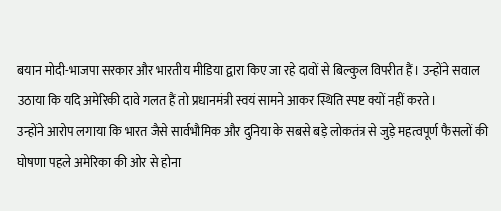बयान मोदी-भाजपा सरकार और भारतीय मीडिया द्वारा किए जा रहे दावों से बिल्कुल विपरीत हैं। उन्होंने सवाल उठाया कि यदि अमेरिकी दावे गलत हैं तो प्रधानमंत्री स्वयं सामने आकर स्थिति स्पष्ट क्यों नहीं करते।
उन्होंने आरोप लगाया कि भारत जैसे सार्वभौमिक और दुनिया के सबसे बड़े लोकतंत्र से जुड़े महत्वपूर्ण फैसलों की घोषणा पहले अमेरिका की ओर से होना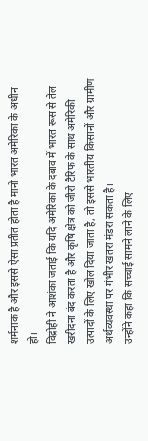शर्मनाक है और इससे ऐसा प्रतीत होता है मानो भारत अमेरिका के अधीन हो।
विद्रोही ने आशंका जताई कि यदि अमेरिका के दबाव में भारत रूस से तेल खरीदना बंद करता है और कृषि क्षेत्र को जीरो टैरिफ के साथ अमेरिकी उत्पादों के लिए खोल दिया जाता है, तो इससे भारतीय किसानों और ग्रामीण अर्थव्यवस्था पर गंभीर खतरा मंडरा सकता है।
उन्होंने कहा कि सच्चाई सामने लाने के लिए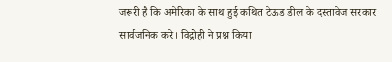जरूरी है कि अमेरिका के साथ हुई कथित टेऊड डील के दस्तावेज सरकार सार्वजनिक करे। विद्रोही ने प्रश्न किया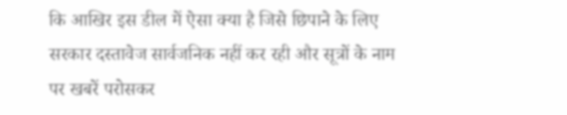कि आखिर इस डील में ऐसा क्या है जिसे छिपाने के लिए सरकार दस्तावेज सार्वजनिक नहीं कर रही और सूत्रों के नाम पर खबरें परोसकर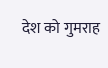देश को गुमराह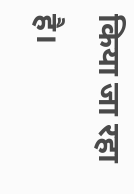किया जा रहा है।